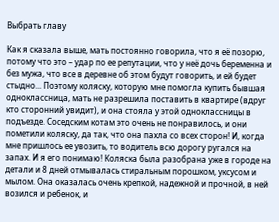Выбрать главу

Как я сказала выше, мать постоянно говорила, что я её позорю, потому что это – удар по ее репутации, что у неё дочь беременна и без мужа, что все в деревне об этом будут говорить, и ей будет стыдно... Поэтому коляску, которую мне помогла купить бывшая одноклассница, мать не разрешила поставить в квартире (вдруг кто сторонний увидит), и она стояла у этой одноклассницы в подъезде. Соседским котам это очень не понравилось, и они пометили коляску, да так, что она пахла со всех сторон! И, когда мне пришлось ее увозить, то водитель всю дорогу ругался на запах. И я его понимаю! Коляска была разобрана уже в городе на детали и 8 дней отмывалась стиральным порошком, уксусом и мылом. Она оказалась очень крепкой, надежной и прочной, в ней возился и ребенок, и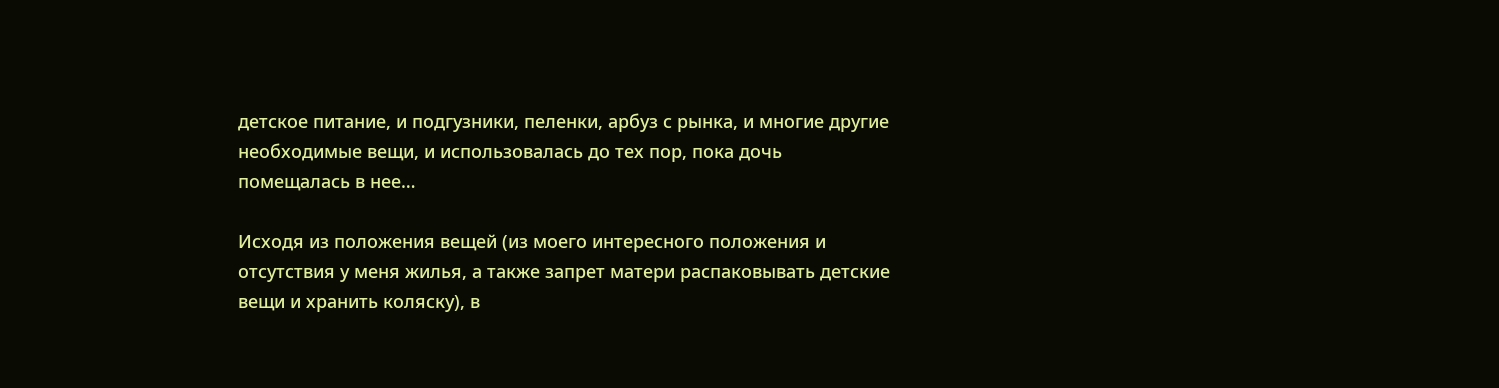детское питание, и подгузники, пеленки, арбуз с рынка, и многие другие необходимые вещи, и использовалась до тех пор, пока дочь помещалась в нее…

Исходя из положения вещей (из моего интересного положения и отсутствия у меня жилья, а также запрет матери распаковывать детские вещи и хранить коляску), в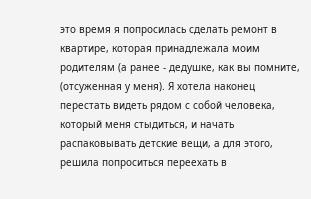это время я попросилась сделать ремонт в квартире, которая принадлежала моим родителям (а ранее - дедушке, как вы помните, (отсуженная у меня). Я хотела наконец перестать видеть рядом с собой человека, который меня стыдиться, и начать распаковывать детские вещи, а для этого, решила попроситься переехать в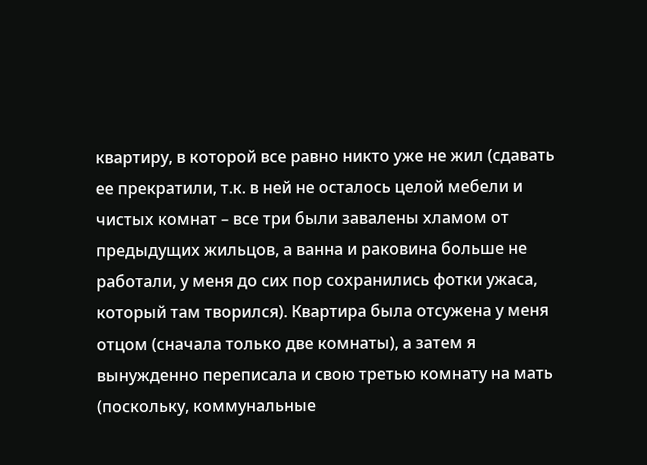квартиру, в которой все равно никто уже не жил (сдавать ее прекратили, т.к. в ней не осталось целой мебели и чистых комнат – все три были завалены хламом от предыдущих жильцов, а ванна и раковина больше не работали, у меня до сих пор сохранились фотки ужаса, который там творился). Квартира была отсужена у меня отцом (сначала только две комнаты), а затем я вынужденно переписала и свою третью комнату на мать (поскольку, коммунальные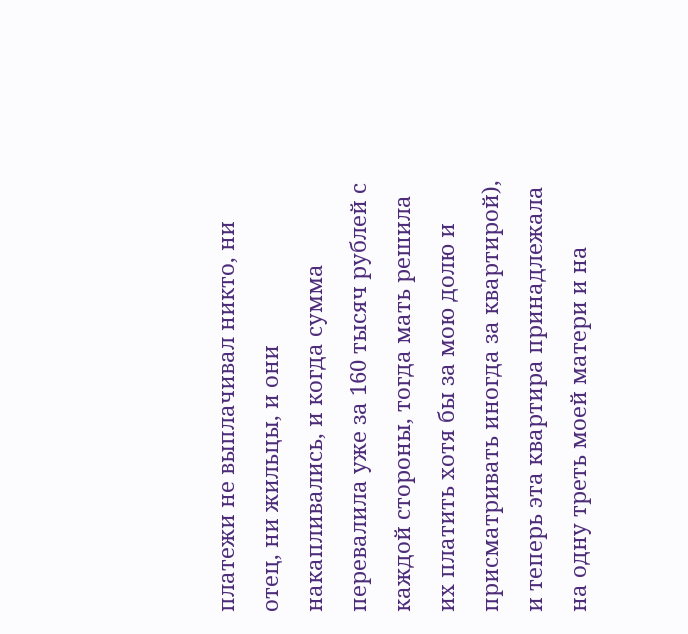платежи не выплачивал никто, ни отец, ни жильцы, и они накапливались, и когда сумма перевалила уже за 160 тысяч рублей с каждой стороны, тогда мать решила их платить хотя бы за мою долю и присматривать иногда за квартирой), и теперь эта квартира принадлежала на одну треть моей матери и на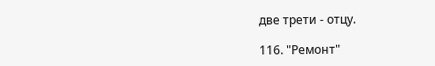две трети - отцу.

116. "Ремонт"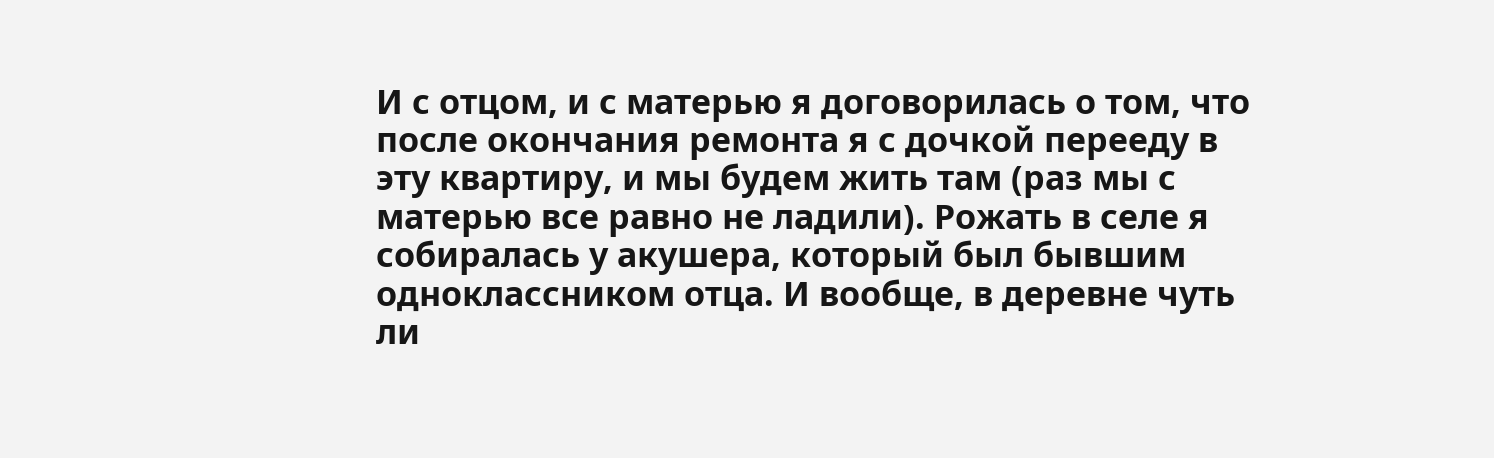И с отцом, и с матерью я договорилась о том, что после окончания ремонта я с дочкой перееду в эту квартиру, и мы будем жить там (раз мы с матерью все равно не ладили). Рожать в селе я собиралась у акушера, который был бывшим одноклассником отца. И вообще, в деревне чуть ли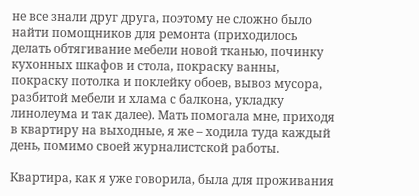не все знали друг друга, поэтому не сложно было найти помощников для ремонта (приходилось делать обтягивание мебели новой тканью, починку кухонных шкафов и стола, покраску ванны, покраску потолка и поклейку обоев, вывоз мусора, разбитой мебели и хлама с балкона, укладку линолеума и так далее). Мать помогала мне, приходя в квартиру на выходные, я же – ходила туда каждый день, помимо своей журналистской работы.

Квартира, как я уже говорила, была для проживания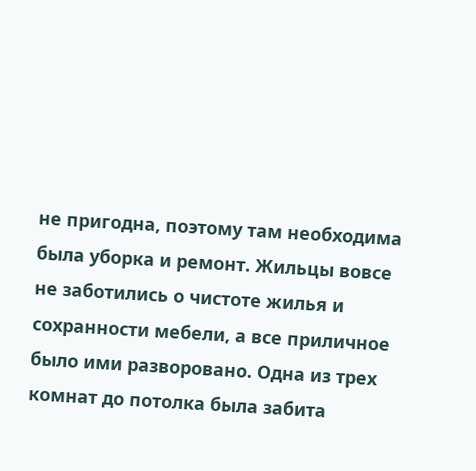не пригодна, поэтому там необходима была уборка и ремонт. Жильцы вовсе не заботились о чистоте жилья и сохранности мебели, а все приличное было ими разворовано. Одна из трех комнат до потолка была забита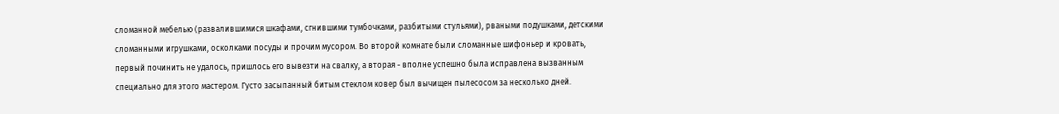сломанной мебелью (развалившимися шкафами, сгнившими тумбочками, разбитыми стульями), рваными подушками, детскими сломанными игрушками, осколками посуды и прочим мусором. Во второй комнате были сломанные шифоньер и кровать, первый починить не удалось, пришлось его вывезти на свалку, а вторая - вполне успешно была исправлена вызванным специально для этого мастером. Густо засыпанный битым стеклом ковер был вычищен пылесосом за несколько дней.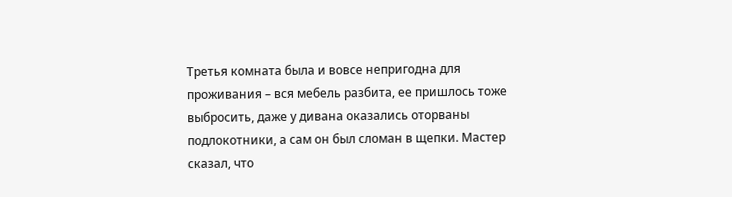Третья комната была и вовсе непригодна для проживания – вся мебель разбита, ее пришлось тоже выбросить, даже у дивана оказались оторваны подлокотники, а сам он был сломан в щепки. Мастер сказал, что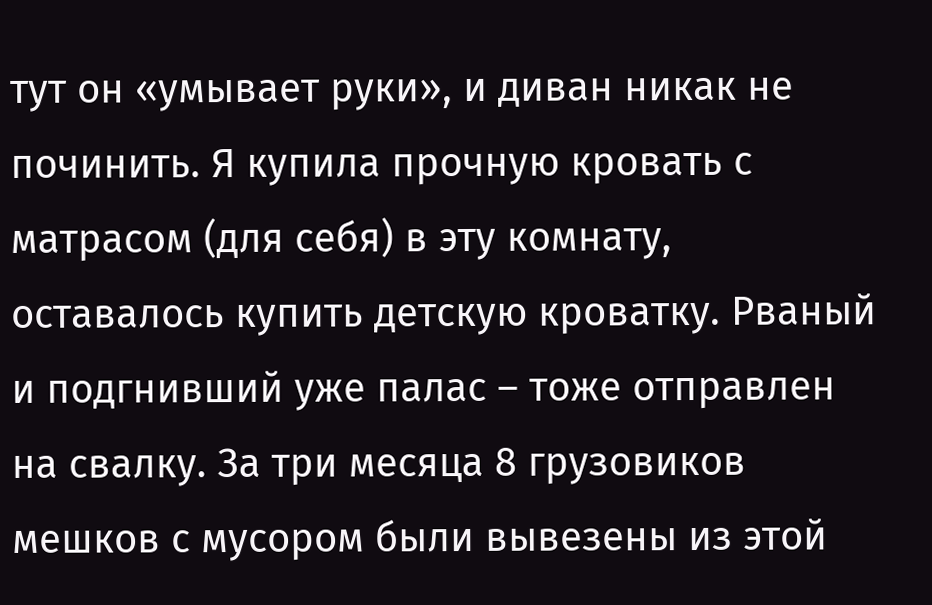тут он «умывает руки», и диван никак не починить. Я купила прочную кровать с матрасом (для себя) в эту комнату, оставалось купить детскую кроватку. Рваный и подгнивший уже палас – тоже отправлен на свалку. За три месяца 8 грузовиков мешков с мусором были вывезены из этой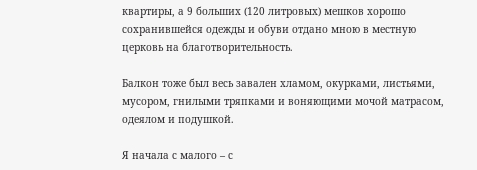квартиры, а 9 больших (120 литровых) мешков хорошо сохранившейся одежды и обуви отдано мною в местную церковь на благотворительность.

Балкон тоже был весь завален хламом, окурками, листьями, мусором, гнилыми тряпками и воняющими мочой матрасом, одеялом и подушкой.

Я начала с малого – с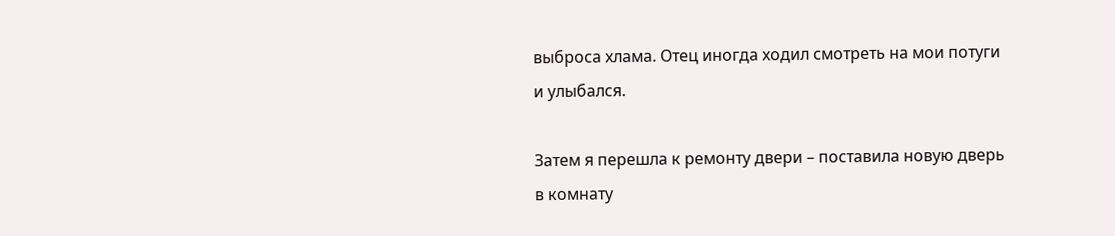выброса хлама. Отец иногда ходил смотреть на мои потуги и улыбался.

Затем я перешла к ремонту двери – поставила новую дверь в комнату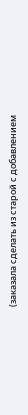(заказала сделать из старой с добавлением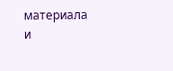материала и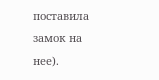поставила замок на нее).